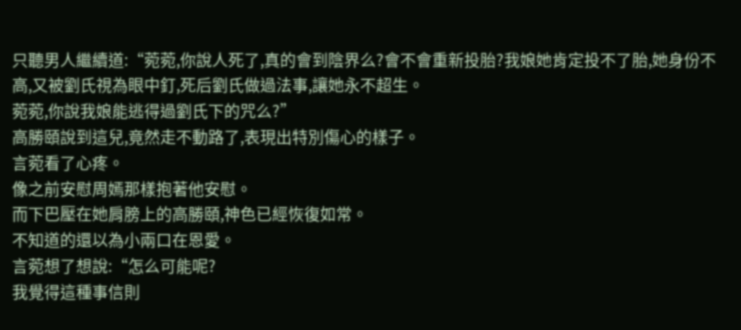只聽男人繼續道:“菀菀,你說人死了,真的會到陰界么?會不會重新投胎?我娘她肯定投不了胎,她身份不高,又被劉氏視為眼中釘,死后劉氏做過法事,讓她永不超生。
菀菀,你說我娘能逃得過劉氏下的咒么?”
高勝頤說到這兒,竟然走不動路了,表現出特別傷心的樣子。
言菀看了心疼。
像之前安慰周嫣那樣抱著他安慰。
而下巴壓在她肩膀上的高勝頤,神色已經恢復如常。
不知道的還以為小兩口在恩愛。
言菀想了想說:“怎么可能呢?
我覺得這種事信則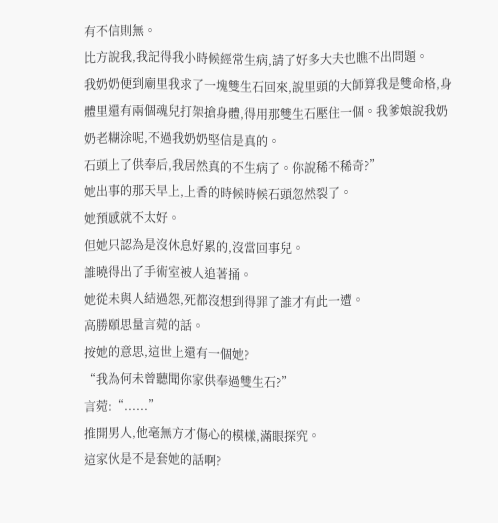有不信則無。
比方說我,我記得我小時候經常生病,請了好多大夫也瞧不出問題。
我奶奶便到廟里我求了一塊雙生石回來,說里頭的大師算我是雙命格,身體里還有兩個魂兒打架搶身體,得用那雙生石壓住一個。我爹娘說我奶奶老糊涂呢,不過我奶奶堅信是真的。
石頭上了供奉后,我居然真的不生病了。你說稀不稀奇?”
她出事的那天早上,上香的時候時候石頭忽然裂了。
她預感就不太好。
但她只認為是沒休息好累的,沒當回事兒。
誰曉得出了手術室被人追著捅。
她從未與人結過怨,死都沒想到得罪了誰才有此一遭。
高勝頤思量言菀的話。
按她的意思,這世上還有一個她?
“我為何未曾聽聞你家供奉過雙生石?”
言菀:“......”
推開男人,他毫無方才傷心的模樣,滿眼探究。
這家伙是不是套她的話啊?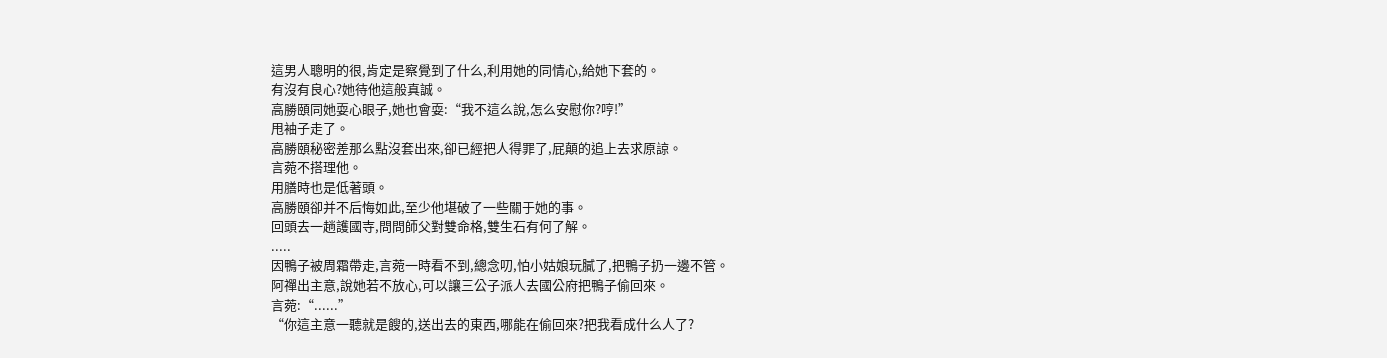這男人聰明的很,肯定是察覺到了什么,利用她的同情心,給她下套的。
有沒有良心?她待他這般真誠。
高勝頤同她耍心眼子,她也會耍:“我不這么說,怎么安慰你?哼!”
甩袖子走了。
高勝頤秘密差那么點沒套出來,卻已經把人得罪了,屁顛的追上去求原諒。
言菀不搭理他。
用膳時也是低著頭。
高勝頤卻并不后悔如此,至少他堪破了一些關于她的事。
回頭去一趟護國寺,問問師父對雙命格,雙生石有何了解。
.....
因鴨子被周霜帶走,言菀一時看不到,總念叨,怕小姑娘玩膩了,把鴨子扔一邊不管。
阿禪出主意,說她若不放心,可以讓三公子派人去國公府把鴨子偷回來。
言菀:“......”
“你這主意一聽就是餿的,送出去的東西,哪能在偷回來?把我看成什么人了?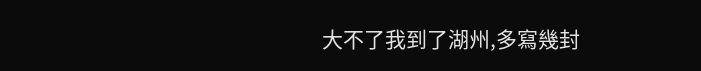大不了我到了湖州,多寫幾封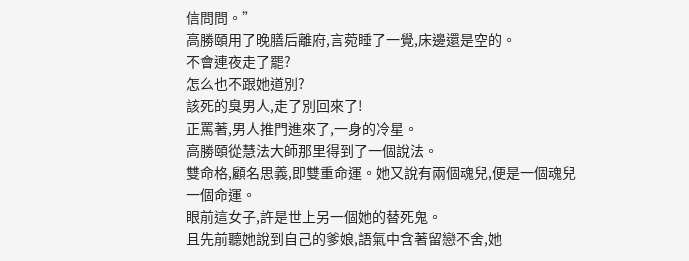信問問。”
高勝頤用了晚膳后離府,言菀睡了一覺,床邊還是空的。
不會連夜走了罷?
怎么也不跟她道別?
該死的臭男人,走了別回來了!
正罵著,男人推門進來了,一身的冷星。
高勝頤從慧法大師那里得到了一個說法。
雙命格,顧名思義,即雙重命運。她又說有兩個魂兒,便是一個魂兒一個命運。
眼前這女子,許是世上另一個她的替死鬼。
且先前聽她說到自己的爹娘,語氣中含著留戀不舍,她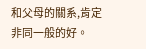和父母的關系,肯定非同一般的好。